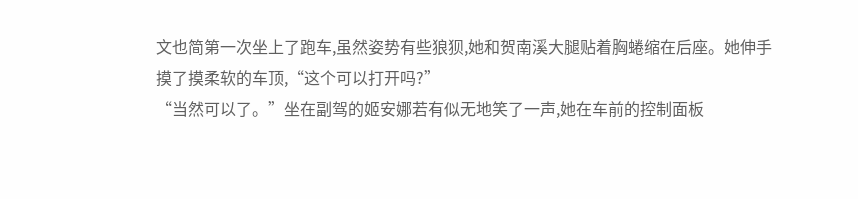文也简第一次坐上了跑车,虽然姿势有些狼狈,她和贺南溪大腿贴着胸蜷缩在后座。她伸手摸了摸柔软的车顶,“这个可以打开吗?”
“当然可以了。”坐在副驾的姬安娜若有似无地笑了一声,她在车前的控制面板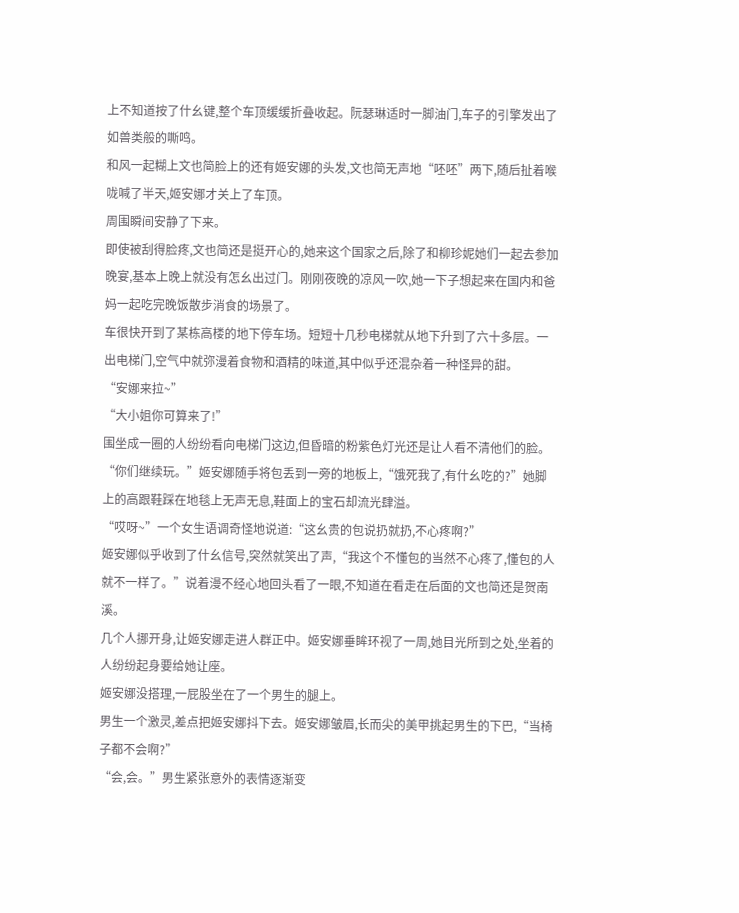上不知道按了什幺键,整个车顶缓缓折叠收起。阮瑟琳适时一脚油门,车子的引擎发出了如兽类般的嘶鸣。
和风一起糊上文也简脸上的还有姬安娜的头发,文也简无声地“呸呸”两下,随后扯着喉咙喊了半天,姬安娜才关上了车顶。
周围瞬间安静了下来。
即使被刮得脸疼,文也简还是挺开心的,她来这个国家之后,除了和柳珍妮她们一起去参加晚宴,基本上晚上就没有怎幺出过门。刚刚夜晚的凉风一吹,她一下子想起来在国内和爸妈一起吃完晚饭散步消食的场景了。
车很快开到了某栋高楼的地下停车场。短短十几秒电梯就从地下升到了六十多层。一出电梯门,空气中就弥漫着食物和酒精的味道,其中似乎还混杂着一种怪异的甜。
“安娜来拉~”
“大小姐你可算来了!”
围坐成一圈的人纷纷看向电梯门这边,但昏暗的粉紫色灯光还是让人看不清他们的脸。
“你们继续玩。”姬安娜随手将包丢到一旁的地板上,“饿死我了,有什幺吃的?”她脚上的高跟鞋踩在地毯上无声无息,鞋面上的宝石却流光肆溢。
“哎呀~”一个女生语调奇怪地说道:“这幺贵的包说扔就扔,不心疼啊?”
姬安娜似乎收到了什幺信号,突然就笑出了声,“我这个不懂包的当然不心疼了,懂包的人就不一样了。”说着漫不经心地回头看了一眼,不知道在看走在后面的文也简还是贺南溪。
几个人挪开身,让姬安娜走进人群正中。姬安娜垂眸环视了一周,她目光所到之处,坐着的人纷纷起身要给她让座。
姬安娜没搭理,一屁股坐在了一个男生的腿上。
男生一个激灵,差点把姬安娜抖下去。姬安娜皱眉,长而尖的美甲挑起男生的下巴,“当椅子都不会啊?”
“会,会。”男生紧张意外的表情逐渐变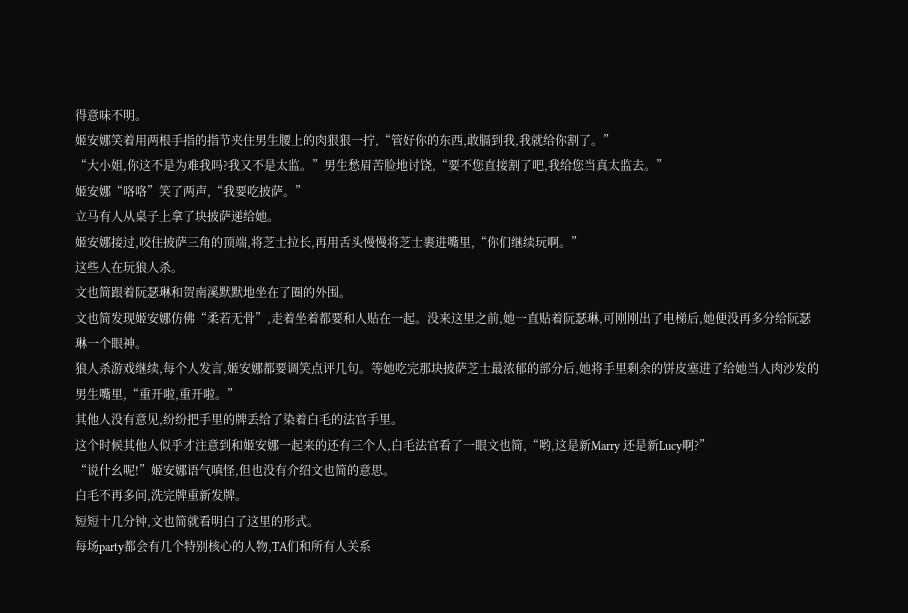得意味不明。
姬安娜笑着用两根手指的指节夹住男生腰上的肉狠狠一拧,“管好你的东西,敢膈到我,我就给你割了。”
“大小姐,你这不是为难我吗?我又不是太监。”男生愁眉苦脸地讨饶,“要不您直接割了吧,我给您当真太监去。”
姬安娜“咯咯”笑了两声,“我要吃披萨。”
立马有人从桌子上拿了块披萨递给她。
姬安娜接过,咬住披萨三角的顶端,将芝士拉长,再用舌头慢慢将芝士裹进嘴里,“你们继续玩啊。”
这些人在玩狼人杀。
文也简跟着阮瑟琳和贺南溪默默地坐在了圈的外围。
文也简发现姬安娜仿佛“柔若无骨”,走着坐着都要和人贴在一起。没来这里之前,她一直贴着阮瑟琳,可刚刚出了电梯后,她便没再多分给阮瑟琳一个眼神。
狼人杀游戏继续,每个人发言,姬安娜都要调笑点评几句。等她吃完那块披萨芝士最浓郁的部分后,她将手里剩余的饼皮塞进了给她当人肉沙发的男生嘴里,“重开啦,重开啦。”
其他人没有意见,纷纷把手里的牌丢给了染着白毛的法官手里。
这个时候其他人似乎才注意到和姬安娜一起来的还有三个人,白毛法官看了一眼文也简,“哟,这是新Marry 还是新Lucy啊?”
“说什幺呢!”姬安娜语气嗔怪,但也没有介绍文也简的意思。
白毛不再多问,洗完牌重新发牌。
短短十几分钟,文也简就看明白了这里的形式。
每场party都会有几个特别核心的人物,TA们和所有人关系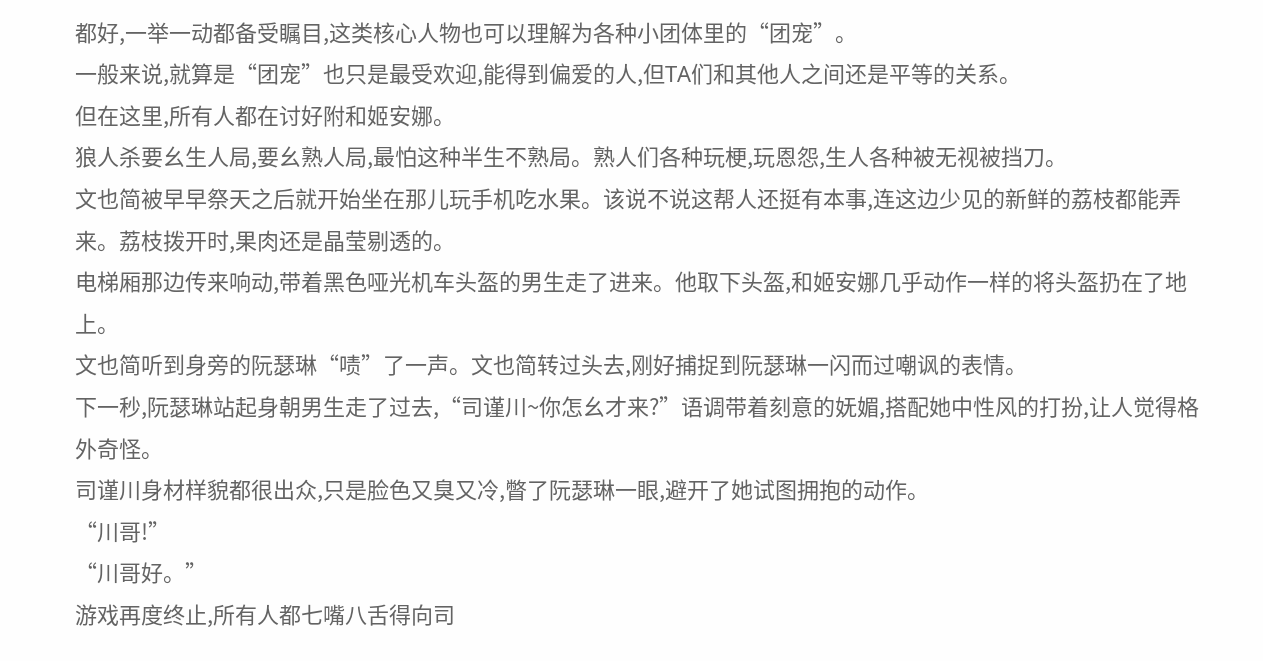都好,一举一动都备受瞩目,这类核心人物也可以理解为各种小团体里的“团宠”。
一般来说,就算是“团宠”也只是最受欢迎,能得到偏爱的人,但TA们和其他人之间还是平等的关系。
但在这里,所有人都在讨好附和姬安娜。
狼人杀要幺生人局,要幺熟人局,最怕这种半生不熟局。熟人们各种玩梗,玩恩怨,生人各种被无视被挡刀。
文也简被早早祭天之后就开始坐在那儿玩手机吃水果。该说不说这帮人还挺有本事,连这边少见的新鲜的荔枝都能弄来。荔枝拨开时,果肉还是晶莹剔透的。
电梯厢那边传来响动,带着黑色哑光机车头盔的男生走了进来。他取下头盔,和姬安娜几乎动作一样的将头盔扔在了地上。
文也简听到身旁的阮瑟琳“啧”了一声。文也简转过头去,刚好捕捉到阮瑟琳一闪而过嘲讽的表情。
下一秒,阮瑟琳站起身朝男生走了过去,“司谨川~你怎幺才来?”语调带着刻意的妩媚,搭配她中性风的打扮,让人觉得格外奇怪。
司谨川身材样貌都很出众,只是脸色又臭又冷,瞥了阮瑟琳一眼,避开了她试图拥抱的动作。
“川哥!”
“川哥好。”
游戏再度终止,所有人都七嘴八舌得向司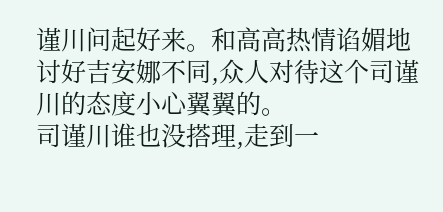谨川问起好来。和高高热情谄媚地讨好吉安娜不同,众人对待这个司谨川的态度小心翼翼的。
司谨川谁也没搭理,走到一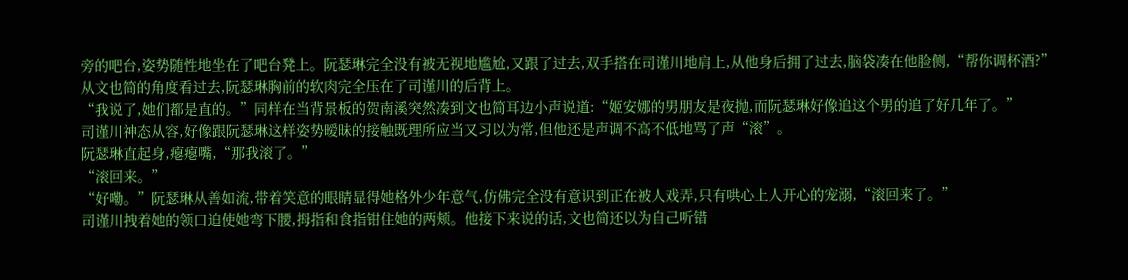旁的吧台,姿势随性地坐在了吧台凳上。阮瑟琳完全没有被无视地尴尬,又跟了过去,双手搭在司谨川地肩上,从他身后拥了过去,脑袋凑在他脸侧,“帮你调杯酒?”
从文也简的角度看过去,阮瑟琳胸前的软肉完全压在了司谨川的后背上。
“我说了,她们都是直的。”同样在当背景板的贺南溪突然凑到文也简耳边小声说道:“姬安娜的男朋友是夜抛,而阮瑟琳好像追这个男的追了好几年了。”
司谨川神态从容,好像跟阮瑟琳这样姿势暧昧的接触既理所应当又习以为常,但他还是声调不高不低地骂了声“滚”。
阮瑟琳直起身,瘪瘪嘴,“那我滚了。”
“滚回来。”
“好嘞。”阮瑟琳从善如流,带着笑意的眼睛显得她格外少年意气,仿佛完全没有意识到正在被人戏弄,只有哄心上人开心的宠溺,“滚回来了。”
司谨川拽着她的领口迫使她弯下腰,拇指和食指钳住她的两颊。他接下来说的话,文也简还以为自己听错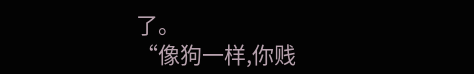了。
“像狗一样,你贱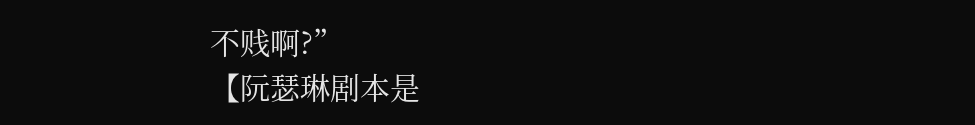不贱啊?”
【阮瑟琳剧本是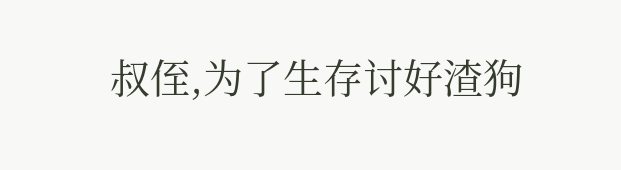叔侄,为了生存讨好渣狗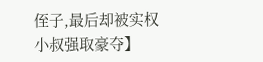侄子,最后却被实权小叔强取豪夺】